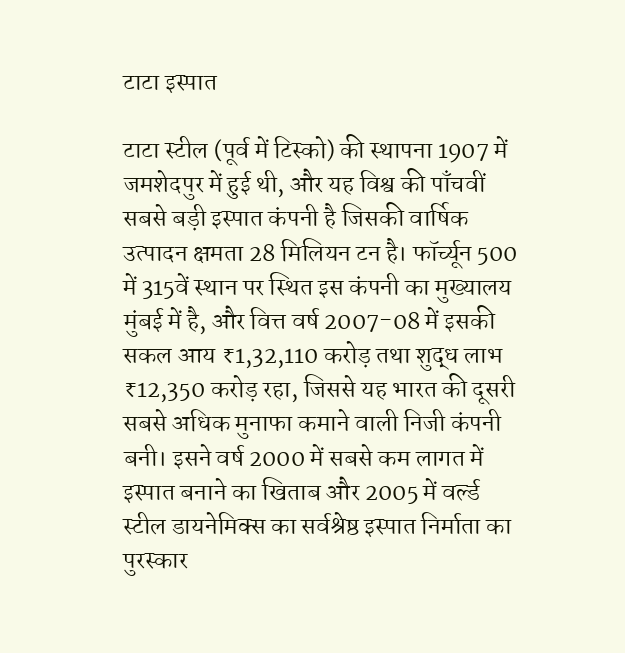टाटा इस्पात

टाटा स्टील (पूर्व में टिस्को) की स्थापना 1907 में जमशेदपुर में हुई थी, और यह विश्व की पाँचवीं सबसे बड़ी इस्पात कंपनी है जिसकी वार्षिक उत्पादन क्षमता 28 मिलियन टन है। फॉर्च्यून 500 में 315वें स्थान पर स्थित इस कंपनी का मुख्यालय मुंबई में है, और वित्त वर्ष 2007-08 में इसकी सकल आय ₹1,32,110 करोड़ तथा शुद्ध लाभ ₹12,350 करोड़ रहा, जिससे यह भारत की दूसरी सबसे अधिक मुनाफा कमाने वाली निजी कंपनी बनी। इसने वर्ष 2000 में सबसे कम लागत में इस्पात बनाने का खिताब और 2005 में वर्ल्ड स्टील डायनेमिक्स का सर्वश्रेष्ठ इस्पात निर्माता का पुरस्कार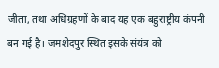जीता, तथा अधिग्रहणों के बाद यह एक बहुराष्ट्रीय कंपनी बन गई है। जमशेदपुर स्थित इसके संयंत्र को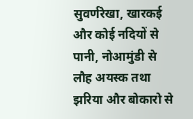सुवर्णरेखा, खारकई और कोई नदियों से पानी, नोआमुंडी से लौह अयस्क तथा झरिया और बोकारो से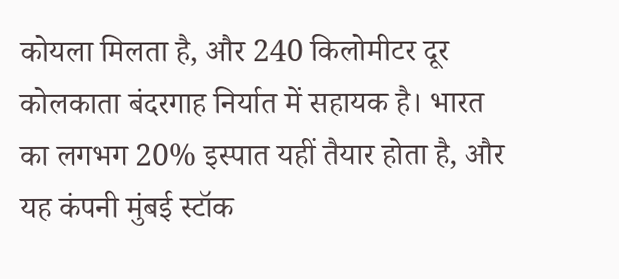कोयला मिलता है, और 240 किलोमीटर दूर कोलकाता बंदरगाह निर्यात में सहायक है। भारत का लगभग 20% इस्पात यहीं तैयार होता है, और यह कंपनी मुंबई स्टॉक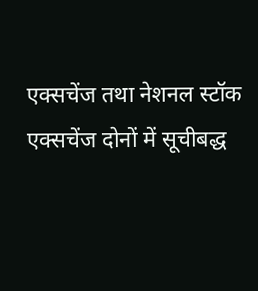एक्सचेंज तथा नेशनल स्टॉक एक्सचेंज दोनों में सूचीबद्ध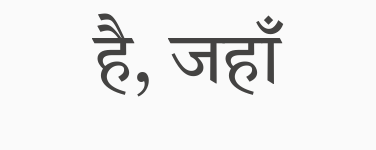है, जहाँ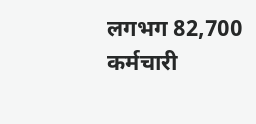लगभग 82,700 कर्मचारी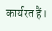कार्यरत हैं।